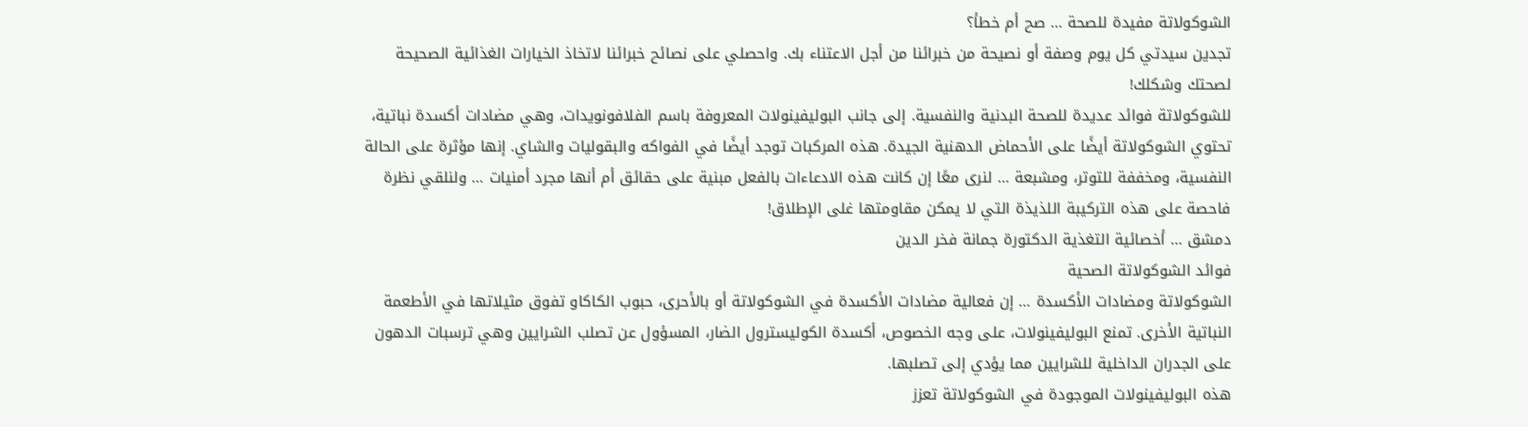الشوكولاتة مفيدة للصحة … صح أم خطأ؟
تجدين سيدتي كل يوم وصفة أو نصيحة من خبرائنا من أجل الاعتناء بك. واحصلي على نصائح خبرائنا لاتخاذ الخيارات الغذائية الصحيحة لصحتك وشكلك!
للشوكولاتة فوائد عديدة للصحة البدنية والنفسية. إلى جانب البوليفينولات المعروفة باسم الفلافونويدات، وهي مضادات أكسدة نباتية، تحتوي الشوكولاتة أيضًا على الأحماض الدهنية الجيدة. هذه المركبات توجد أيضًا في الفواكه والبقوليات والشاي. إنها مؤثرة على الحالة النفسية، ومخففة للتوتر، ومشبعة … لنرى معًا إن كانت هذه الادعاءات بالفعل مبنية على حقائق أم أنها مجرد أمنيات … ولنلقي نظرة فاحصة على هذه التركيبة اللذيذة التي لا يمكن مقاومتها غلى الإطلاق!
دمشق … أخصائية التغذية الدكتورة جمانة فخر الدين
فوائد الشوكولاتة الصحية
الشوكولاتة ومضادات الأكسدة … إن فعالية مضادات الأكسدة في الشوكولاتة أو بالأحرى، حبوب الكاكاو تفوق مثيلاتها في الأطعمة النباتية الأخرى. تمنع البوليفينولات، على وجه الخصوص، أكسدة الكوليسترول الضار، المسؤول عن تصلب الشرايين وهي ترسبات الدهون على الجدران الداخلية للشرايين مما يؤدي إلى تصلبها.
هذه البوليفينولات الموجودة في الشوكولاتة تعزز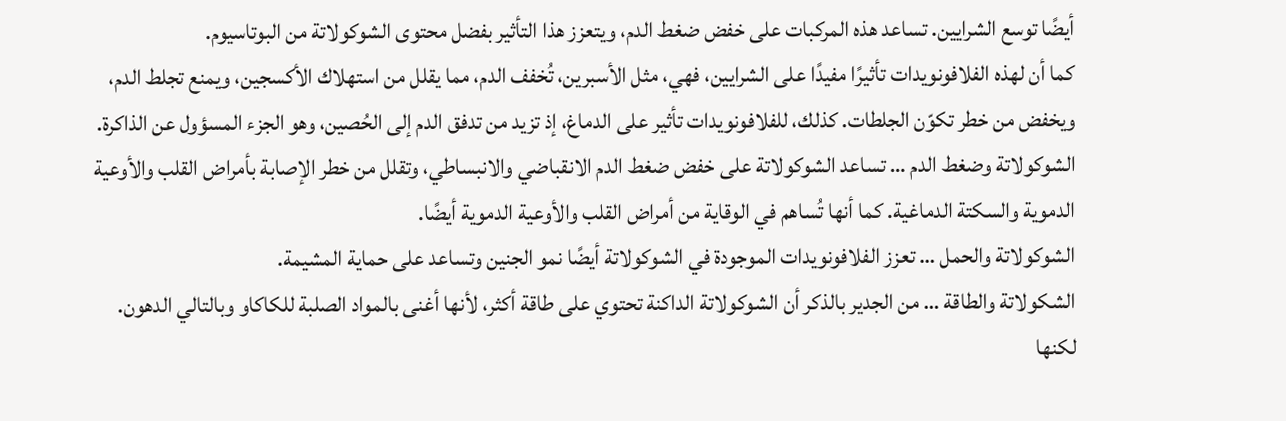أيضًا توسع الشرايين. تساعد هذه المركبات على خفض ضغط الدم، ويتعزز هذا التأثير بفضل محتوى الشوكولاتة من البوتاسيوم.
كما أن لهذه الفلافونويدات تأثيرًا مفيدًا على الشرايين، فهي، مثل الأسبرين، تُخفف الدم، مما يقلل من استهلاك الأكسجين، ويمنع تجلط الدم، ويخفض من خطر تكوّن الجلطات. كذلك، للفلافونويدات تأثير على الدماغ، إذ تزيد من تدفق الدم إلى الحُصين، وهو الجزء المسؤول عن الذاكرة.
الشوكولاتة وضغط الدم … تساعد الشوكولاتة على خفض ضغط الدم الانقباضي والانبساطي، وتقلل من خطر الإصابة بأمراض القلب والأوعية الدموية والسكتة الدماغية. كما أنها تُساهم في الوقاية من أمراض القلب والأوعية الدموية أيضًا.
الشوكولاتة والحمل … تعزز الفلافونويدات الموجودة في الشوكولاتة أيضًا نمو الجنين وتساعد على حماية المشيمة.
الشكولاتة والطاقة … من الجدير بالذكر أن الشوكولاتة الداكنة تحتوي على طاقة أكثر، لأنها أغنى بالمواد الصلبة للكاكاو وبالتالي الدهون. لكنها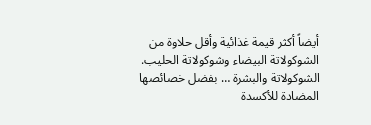أيضاً أكثر قيمة غذائية وأقل حلاوة من الشوكولاتة البيضاء وشوكولاتة الحليب.
الشوكولاتة والبشرة … بفضل خصائصها المضادة للأكسدة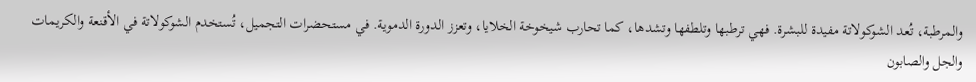والمرطبة، تُعد الشوكولاتة مفيدة للبشرة. فهي ترطبها وتلطفها وتشدها، كما تحارب شيخوخة الخلايا، وتعزز الدورة الدموية. في مستحضرات التجميل، تُستخدم الشوكولاتة في الأقنعة والكريمات والجل والصابون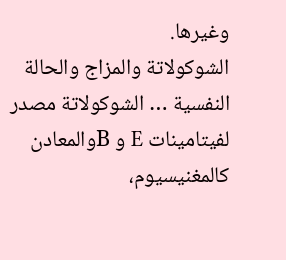وغيرها.
الشوكولاتة والمزاج والحالة النفسية … الشوكولاتة مصدر لفيتامينات E و Bوالمعادن كالمغنيسيوم،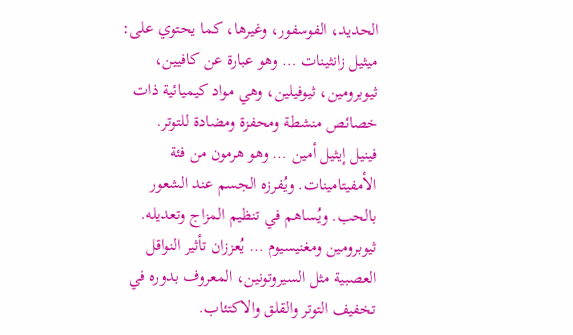الحديد، الفوسفور، وغيرها، كما يحتوي على:
ميثيل زانثينات … وهو عبارة عن كافيين، ثيوبرومين، ثيوفيلين، وهي مواد كيميائية ذات خصائص منشطة ومحفزة ومضادة للتوتر.
فينيل إيثيل أمين … وهو هرمون من فئة الأمفيتامينات. ويُفرزه الجسم عند الشعور بالحب. ويُساهم في تنظيم المزاج وتعديله.
ثيوبرومين ومغنيسيوم … يُعززان تأثير النواقل العصبية مثل السيروتونين، المعروف بدوره في تخفيف التوتر والقلق والاكتئاب.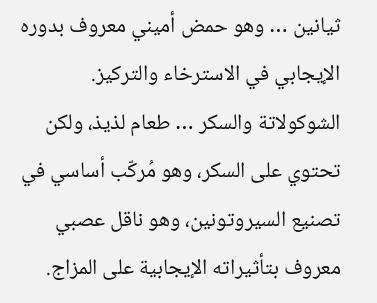ثيانين … وهو حمض أميني معروف بدوره الإيجابي في الاسترخاء والتركيز.
الشوكولاتة والسكر … طعام لذيذ، ولكن تحتوي على السكر، وهو مُركّب أساسي في تصنيع السيروتونين، وهو ناقل عصبي معروف بتأثيراته الإيجابية على المزاج.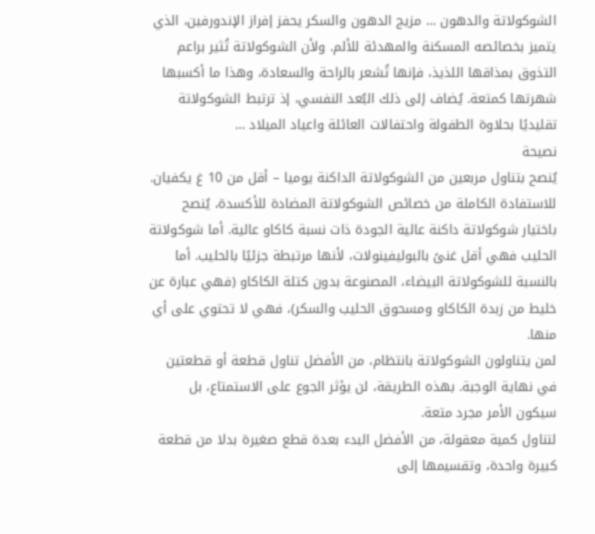الشوكولاتة والدهون … مزيج الدهون والسكر يحفز إفراز الإندورفين، الذي يتميز بخصائصه المسكنة والمهدئة للألم. ولأن الشوكولاتة تُثير براعم التذوق بمذاقها اللذيذ، فإنها تُشعر بالراحة والسعادة، وهذا ما أكسبها شهرتها كمتعة. يُضاف إلى ذلك البُعد النفسي، إذ ترتبط الشوكولاتة تقليديًا بحلاوة الطفولة واحتفالات العائلة واعياد الميلاد …
نصيحة
يُنصح بتناول مربعين من الشوكولاتة الداكنة يوميا – أقل من 10 غ يكفيان.
للاستفادة الكاملة من خصائص الشوكولاتة المضادة للأكسدة، يُنصح باختيار شوكولاتة داكنة عالية الجودة ذات نسبة كاكاو عالية. أما شوكولاتة الحليب فهي أقل غنىً بالبوليفينولات، لأنها مرتبطة جزئيًا بالحليب. أما بالنسبة للشوكولاتة البيضاء، المصنوعة بدون كتلة الكاكاو (فهي عبارة عن خليط من زبدة الكاكاو ومسحوق الحليب والسكر)، فهي لا تحتوي على أي منها.
لمن يتناولون الشوكولاتة بانتظام، من الأفضل تناول قطعة أو قطعتين في نهاية الوجبة. بهذه الطريقة، لن يؤثر الجوع على الاستمتاع، بل سيكون الأمر مجرد متعة.
لتناول كمية معقولة، من الأفضل البدء بعدة قطع صغيرة بدلا من قطعة كبيرة واحدة، وتقسيمها إلى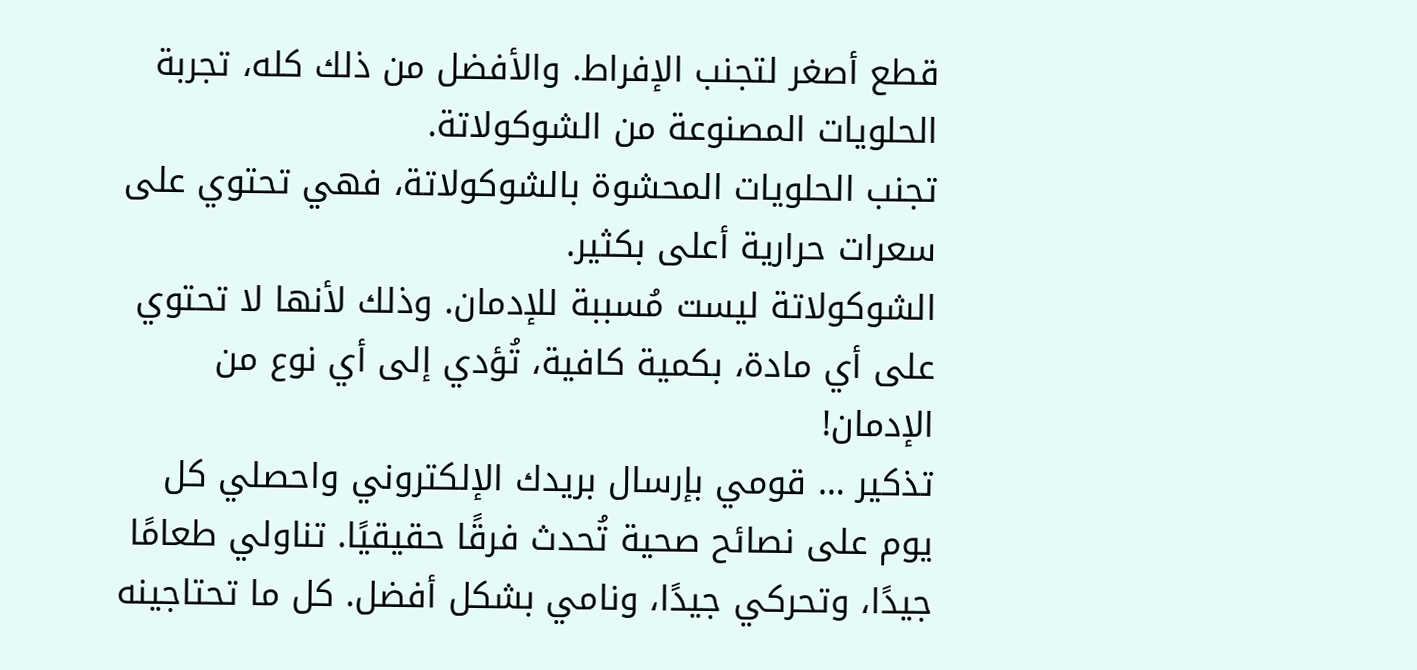قطع أصغر لتجنب الإفراط. والأفضل من ذلك كله، تجربة الحلويات المصنوعة من الشوكولاتة.
تجنب الحلويات المحشوة بالشوكولاتة، فهي تحتوي على سعرات حرارية أعلى بكثير.
الشوكولاتة ليست مُسببة للإدمان. وذلك لأنها لا تحتوي على أي مادة، بكمية كافية، تُؤدي إلى أي نوع من الإدمان!
تذكير … قومي بإرسال بريدك الإلكتروني واحصلي كل يوم على نصائح صحية تُحدث فرقًا حقيقيًا. تناولي طعامًا جيدًا، وتحركي جيدًا، ونامي بشكل أفضل. كل ما تحتاجينه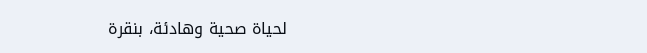لحياة صحية وهادئة، بنقرة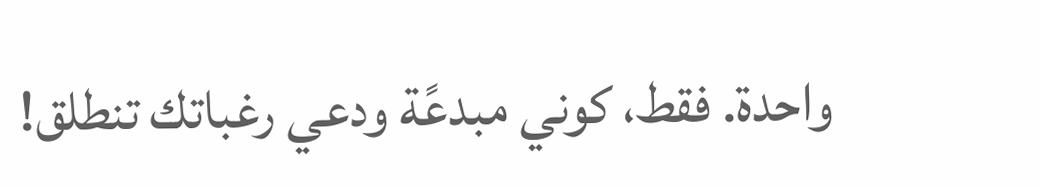واحدة. فقط، كوني مبدعًة ودعي رغباتك تنطلق!